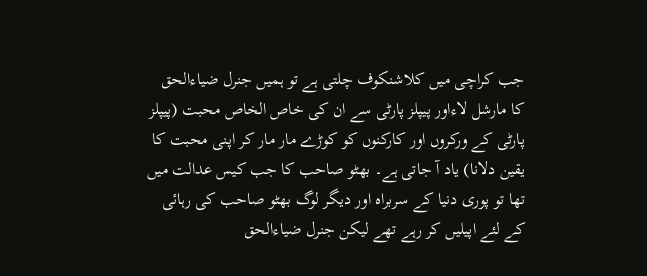جب کراچی میں کلاشنکوف چلتی ہے تو ہمیں جنرل ضیاءالحق کا مارشل لاءاور پیپلز پارٹی سے ان کی خاص الخاص محبت (پیپلز پارٹی کے ورکروں اور کارکنوں کو کوڑے مار مار کر اپنی محبت کا یقین دلانا) یاد آ جاتی ہے۔ بھٹو صاحب کا جب کیس عدالت میں تھا تو پوری دنیا کے سربراہ اور دیگر لوگ بھٹو صاحب کی رہائی کے لئے اپیلیں کر رہے تھے لیکن جنرل ضیاءالحق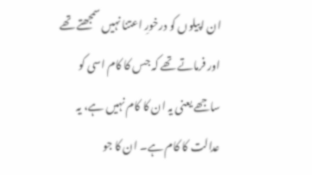ان اپیلوں کو درخورِ اعتنا نہیں سمجھتے تھے اور فرماتے تھے کہ جس کا کام اسی کو ساجھے یعنی یہ ان کا کام نہیں ہے، یہ عدالت کا کام ہے۔ ان کا جو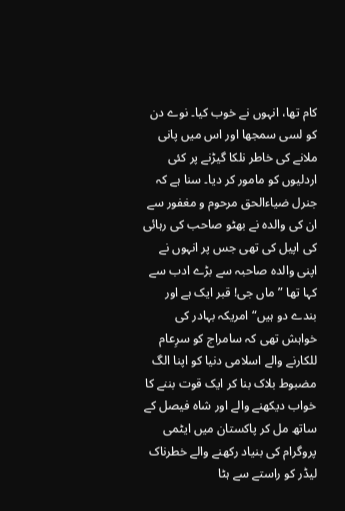کام تھا، انہوں نے خوب کیا۔ نوے دن کو لسی سمجھا اور اس میں پانی ملانے کی خاطر نلکا گیڑنے پر کئی اردلیوں کو مامور کر دیا۔ سنا ہے کہ جنرل ضیاءالحق مرحوم و مغفور سے ان کی والدہ نے بھٹو صاحب کی رہائی کی اپیل کی تھی جس پر انہوں نے اپنی والدہ صاحبہ سے بڑے ادب سے کہا تھا ”ماں جی! قبر ایک ہے اور بندے دو ہیں“ امریکہ بہادر کی خواہش تھی کہ سامراج کو سرِعام للکارنے والے اسلامی دنیا کو اپنا الگ مضبوط بلاک بنا کر ایک قوت بننے کا خواب دیکھنے والے اور شاہ فیصل کے ساتھ مل کر پاکستان میں ایٹمی پروگرام کی بنیاد رکھنے والے خطرناک لیڈر کو راستے سے ہٹا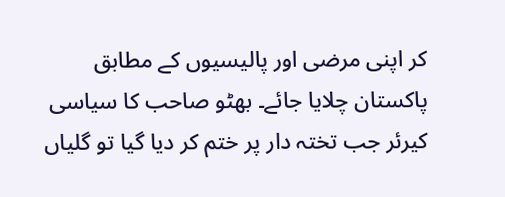کر اپنی مرضی اور پالیسیوں کے مطابق پاکستان چلایا جائے۔ بھٹو صاحب کا سیاسی کیرئر جب تختہ دار پر ختم کر دیا گیا تو گلیاں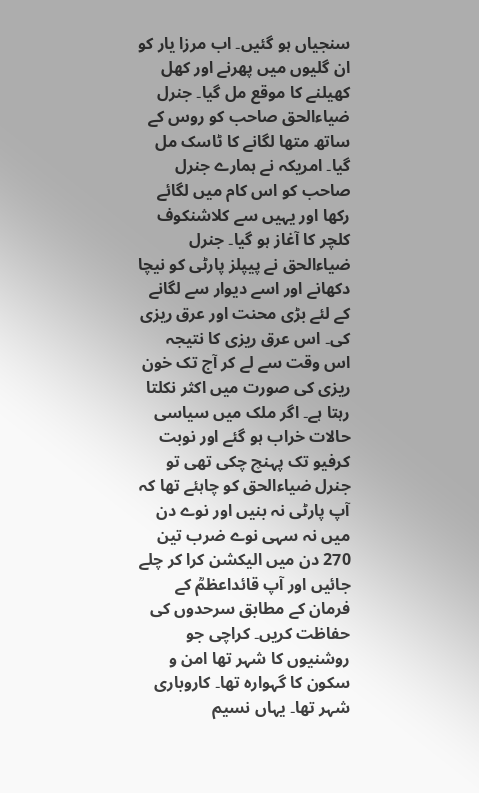سنجیاں ہو گئیں۔ اب مرزا یار کو ان گلیوں میں پھرنے اور کھل کھیلنے کا موقع مل گیا۔ جنرل ضیاءالحق صاحب کو روس کے ساتھ متھا لگانے کا ٹاسک مل گیا۔ امریکہ نے ہمارے جنرل صاحب کو اس کام میں لگائے رکھا اور یہیں سے کلاشنکوف کلچر کا آغاز ہو گیا۔ جنرل ضیاءالحق نے پیپلز پارٹی کو نیچا دکھانے اور اسے دیوار سے لگانے کے لئے بڑی محنت اور عرق ریزی کی۔ اس عرق ریزی کا نتیجہ اس وقت سے لے کر آج تک خون ریزی کی صورت میں اکثر نکلتا رہتا ہے۔ اگر ملک میں سیاسی حالات خراب ہو گئے اور نوبت کرفیو تک پہنچ چکی تھی تو جنرل ضیاءالحق کو چاہئے تھا کہ آپ پارٹی نہ بنیں اور نوے دن میں نہ سہی نوے ضرب تین 270 دن میں الیکشن کرا کر چلے جائیں اور آپ قائداعظمؒ کے فرمان کے مطابق سرحدوں کی حفاظت کریں۔ کراچی جو روشنیوں کا شہر تھا امن و سکون کا گہوارہ تھا۔ کاروباری شہر تھا۔ یہاں نسیم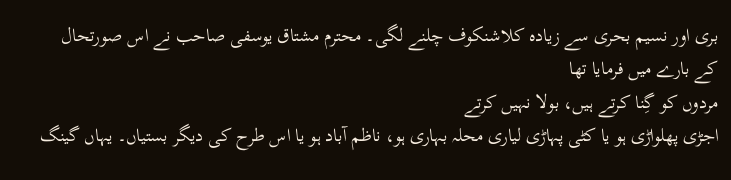بری اور نسیم بحری سے زیادہ کلاشنکوف چلنے لگی۔ محترم مشتاق یوسفی صاحب نے اس صورتحال کے بارے میں فرمایا تھا
مردوں کو گِنا کرتے ہیں، بولا نہیں کرتے
اجڑی پھلواڑی ہو یا کٹی پہاڑی لیاری محلہ بہاری ہو، ناظم آباد ہو یا اس طرح کی دیگر بستیاں۔ یہاں گینگ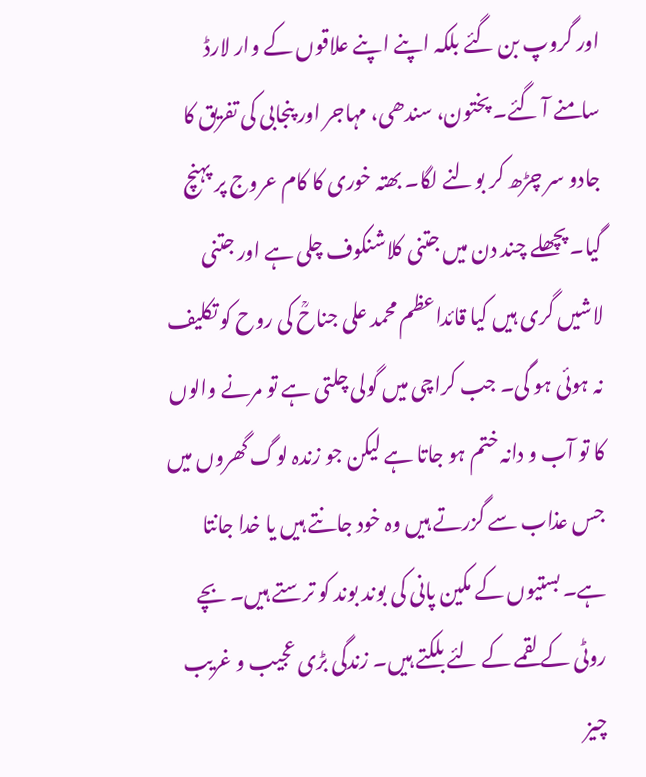اور گروپ بن گئے بلکہ اپنے اپنے علاقوں کے وار لارڈ سامنے آ گئے۔ پختون، سندھی، مہاجر اور پنجابی کی تفریق کا جادو سر چڑھ کر بولنے لگا۔ بھتہ خوری کا کام عروج پر پہنچ گیا۔ پچھلے چند دن میں جتنی کلاشنکوف چلی ہے اور جتنی لاشیں گری ہیں کیا قائداعظم محمد علی جناحؒ کی روح کو تکلیف نہ ہوئی ہو گی۔ جب کراچی میں گولی چلتی ہے تو مرنے والوں کا تو آب و دانہ ختم ہو جاتا ہے لیکن جو زندہ لوگ گھروں میں جس عذاب سے گزرتے ہیں وہ خود جانتے ہیں یا خدا جانتا ہے۔ بستیوں کے مکین پانی کی بوند بوند کو ترستے ہیں۔ بچے روٹی کے لقمے کے لئے بلکتے ہیں۔ زندگی بڑی عجیب و غریب چیز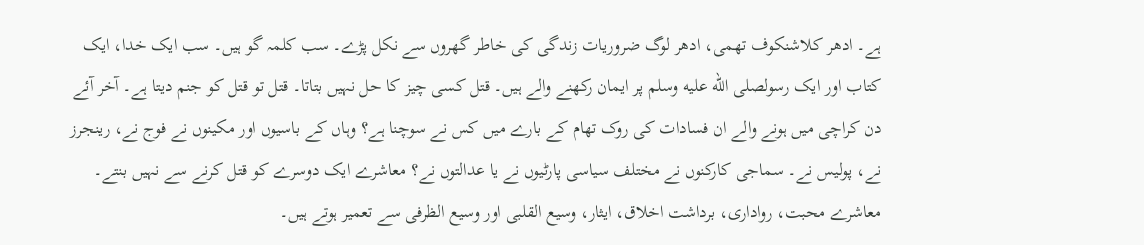ہے۔ ادھر کلاشنکوف تھمی، ادھر لوگ ضروریات زندگی کی خاطر گھروں سے نکل پڑے۔ سب کلمہ گو ہیں۔ سب ایک خدا، ایک کتاب اور ایک رسولصلى الله عليه وسلم پر ایمان رکھنے والے ہیں۔ قتل کسی چیز کا حل نہیں بتاتا۔ قتل تو قتل کو جنم دیتا ہے۔ آخر آئے دن کراچی میں ہونے والے ان فسادات کی روک تھام کے بارے میں کس نے سوچنا ہے؟ وہاں کے باسیوں اور مکینوں نے فوج نے، رینجرز نے، پولیس نے۔ سماجی کارکنوں نے مختلف سیاسی پارٹیوں نے یا عدالتوں نے؟ معاشرے ایک دوسرے کو قتل کرنے سے نہیں بنتے۔ معاشرے محبت، رواداری، برداشت اخلاق، ایثار، وسیع القلبی اور وسیع الظرفی سے تعمیر ہوتے ہیں۔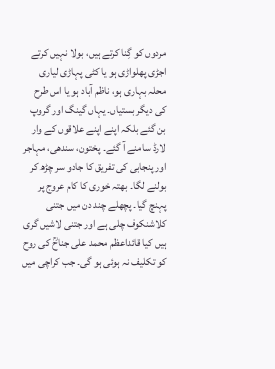مردوں کو گِنا کرتے ہیں، بولا نہیں کرتے
اجڑی پھلواڑی ہو یا کٹی پہاڑی لیاری محلہ بہاری ہو، ناظم آباد ہو یا اس طرح کی دیگر بستیاں۔ یہاں گینگ اور گروپ بن گئے بلکہ اپنے اپنے علاقوں کے وار لارڈ سامنے آ گئے۔ پختون، سندھی، مہاجر اور پنجابی کی تفریق کا جادو سر چڑھ کر بولنے لگا۔ بھتہ خوری کا کام عروج پر پہنچ گیا۔ پچھلے چند دن میں جتنی کلاشنکوف چلی ہے اور جتنی لاشیں گری ہیں کیا قائداعظم محمد علی جناحؒ کی روح کو تکلیف نہ ہوئی ہو گی۔ جب کراچی میں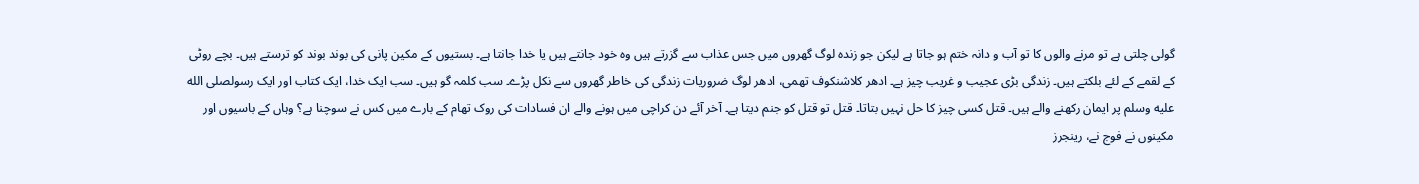گولی چلتی ہے تو مرنے والوں کا تو آب و دانہ ختم ہو جاتا ہے لیکن جو زندہ لوگ گھروں میں جس عذاب سے گزرتے ہیں وہ خود جانتے ہیں یا خدا جانتا ہے۔ بستیوں کے مکین پانی کی بوند بوند کو ترستے ہیں۔ بچے روٹی کے لقمے کے لئے بلکتے ہیں۔ زندگی بڑی عجیب و غریب چیز ہے۔ ادھر کلاشنکوف تھمی، ادھر لوگ ضروریات زندگی کی خاطر گھروں سے نکل پڑے۔ سب کلمہ گو ہیں۔ سب ایک خدا، ایک کتاب اور ایک رسولصلى الله عليه وسلم پر ایمان رکھنے والے ہیں۔ قتل کسی چیز کا حل نہیں بتاتا۔ قتل تو قتل کو جنم دیتا ہے۔ آخر آئے دن کراچی میں ہونے والے ان فسادات کی روک تھام کے بارے میں کس نے سوچنا ہے؟ وہاں کے باسیوں اور مکینوں نے فوج نے، رینجرز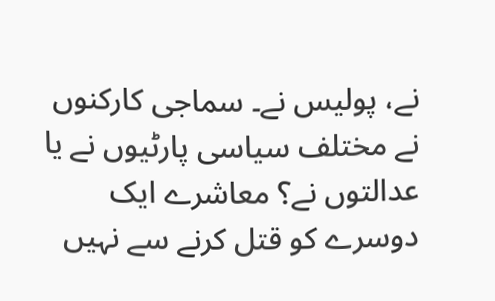نے، پولیس نے۔ سماجی کارکنوں نے مختلف سیاسی پارٹیوں نے یا عدالتوں نے؟ معاشرے ایک دوسرے کو قتل کرنے سے نہیں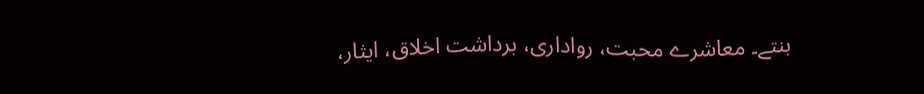بنتے۔ معاشرے محبت، رواداری، برداشت اخلاق، ایثار،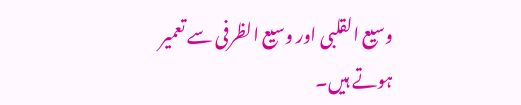وسیع القلبی اور وسیع الظرفی سے تعمیر ہوتے ہیں۔